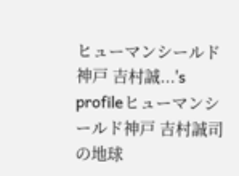ヒューマンシールド神戸 吉村誠...'s profileヒューマンシールド神戸 吉村誠司の地球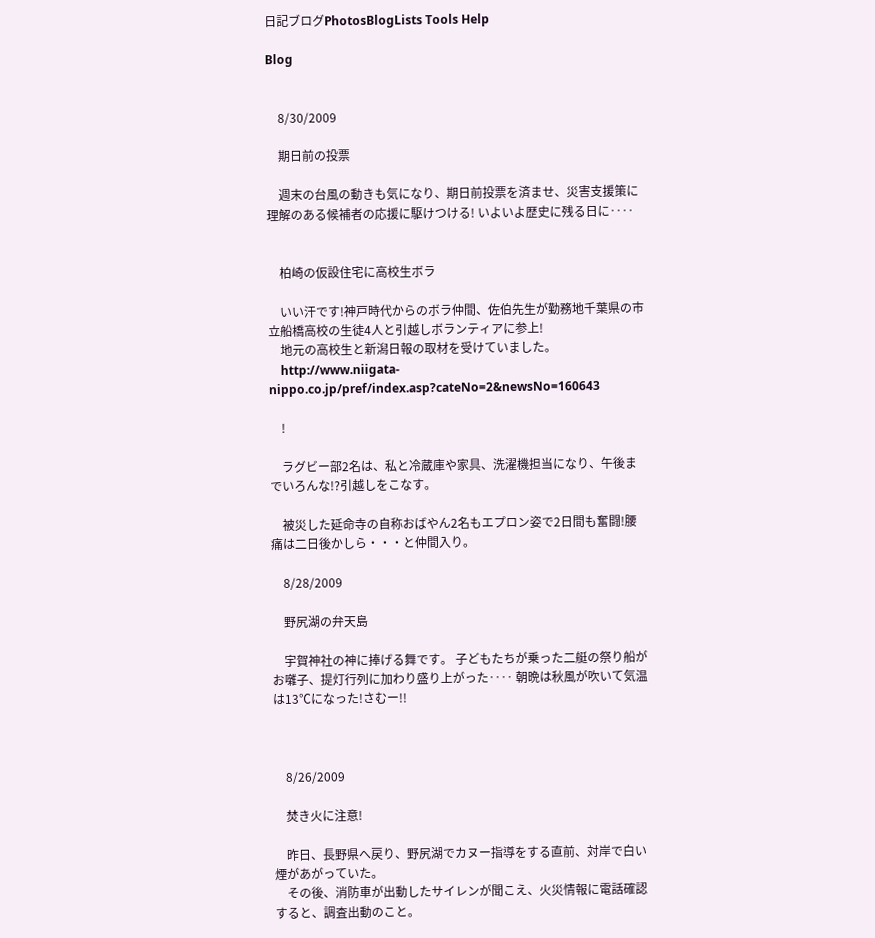日記ブログPhotosBlogLists Tools Help

Blog


    8/30/2009

    期日前の投票

    週末の台風の動きも気になり、期日前投票を済ませ、災害支援策に理解のある候補者の応援に駆けつける! いよいよ歴史に残る日に‥‥


    柏崎の仮設住宅に高校生ボラ

    いい汗です!神戸時代からのボラ仲間、佐伯先生が勤務地千葉県の市立船橋高校の生徒4人と引越しボランティアに参上!
    地元の高校生と新潟日報の取材を受けていました。
    http://www.niigata-nippo.co.jp/pref/index.asp?cateNo=2&newsNo=160643

    !

    ラグビー部2名は、私と冷蔵庫や家具、洗濯機担当になり、午後までいろんな!?引越しをこなす。

    被災した延命寺の自称おばやん2名もエプロン姿で2日間も奮闘!腰痛は二日後かしら・・・と仲間入り。

    8/28/2009

    野尻湖の弁天島

    宇賀神社の神に捧げる舞です。 子どもたちが乗った二艇の祭り船がお囃子、提灯行列に加わり盛り上がった‥‥ 朝晩は秋風が吹いて気温は13℃になった!さむー!!



    8/26/2009

    焚き火に注意!

    昨日、長野県へ戻り、野尻湖でカヌー指導をする直前、対岸で白い煙があがっていた。
    その後、消防車が出動したサイレンが聞こえ、火災情報に電話確認すると、調査出動のこと。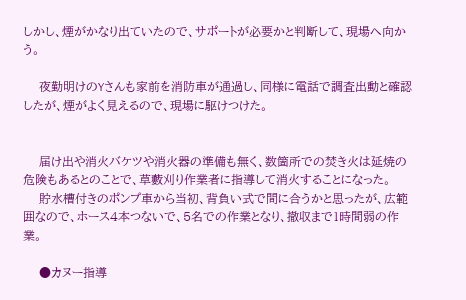しかし、煙がかなり出ていたので、サポートが必要かと判断して、現場へ向かう。

    夜勤明けのYさんも家前を消防車が通過し、同様に電話で調査出動と確認したが、煙がよく見えるので、現場に駆けつけた。


    届け出や消火バケツや消火器の準備も無く、数箇所での焚き火は延焼の危険もあるとのことで、草藪刈り作業者に指導して消火することになった。
    貯水槽付きのポンプ車から当初、背負い式で間に合うかと思ったが、広範囲なので、ホース4本つないで、5名での作業となり、撤収まで1時間弱の作業。

    ●カヌー指導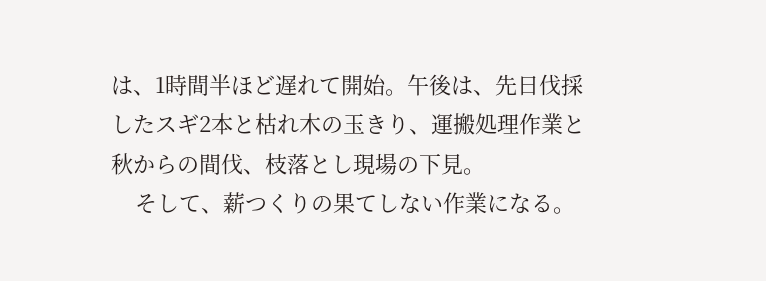は、1時間半ほど遅れて開始。午後は、先日伐採したスギ2本と枯れ木の玉きり、運搬処理作業と秋からの間伐、枝落とし現場の下見。
    そして、薪つくりの果てしない作業になる。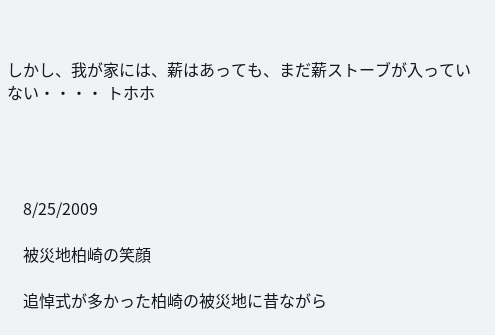しかし、我が家には、薪はあっても、まだ薪ストーブが入っていない・・・・ トホホ




    8/25/2009

    被災地柏崎の笑顔

    追悼式が多かった柏崎の被災地に昔ながら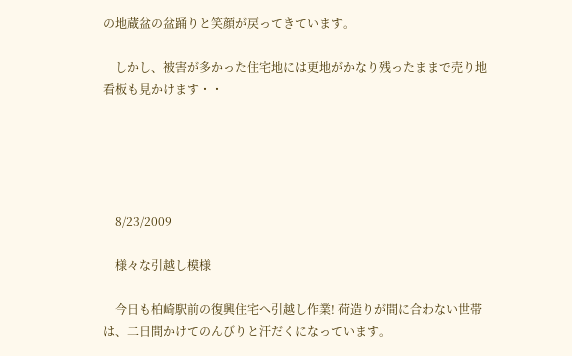の地蔵盆の盆踊りと笑顔が戻ってきています。

    しかし、被害が多かった住宅地には更地がかなり残ったままで売り地看板も見かけます・・





    8/23/2009

    様々な引越し模様

    今日も柏崎駅前の復興住宅へ引越し作業! 荷造りが間に合わない世帯は、二日間かけてのんびりと汗だくになっています。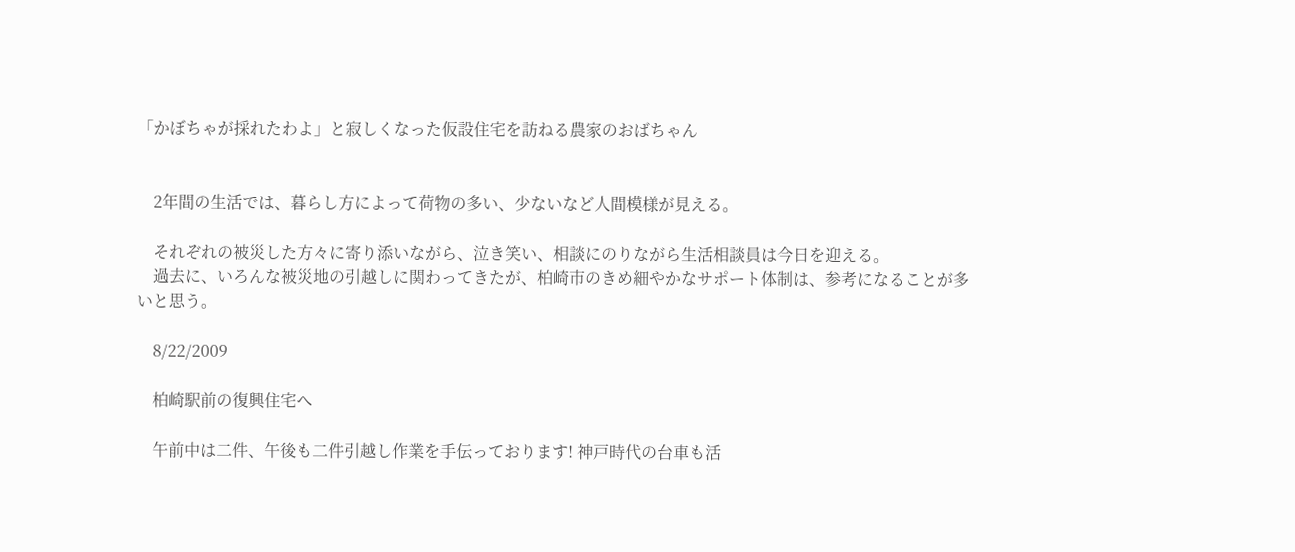「かぼちゃが採れたわよ」と寂しくなった仮設住宅を訪ねる農家のおばちゃん


    2年間の生活では、暮らし方によって荷物の多い、少ないなど人間模様が見える。

    それぞれの被災した方々に寄り添いながら、泣き笑い、相談にのりながら生活相談員は今日を迎える。
    過去に、いろんな被災地の引越しに関わってきたが、柏崎市のきめ細やかなサポート体制は、参考になることが多いと思う。

    8/22/2009

    柏崎駅前の復興住宅へ

    午前中は二件、午後も二件引越し作業を手伝っております! 神戸時代の台車も活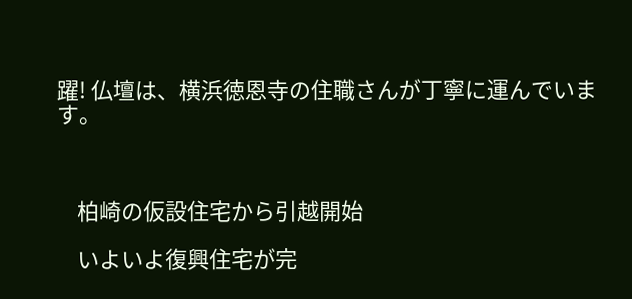躍! 仏壇は、横浜徳恩寺の住職さんが丁寧に運んでいます。



    柏崎の仮設住宅から引越開始

    いよいよ復興住宅が完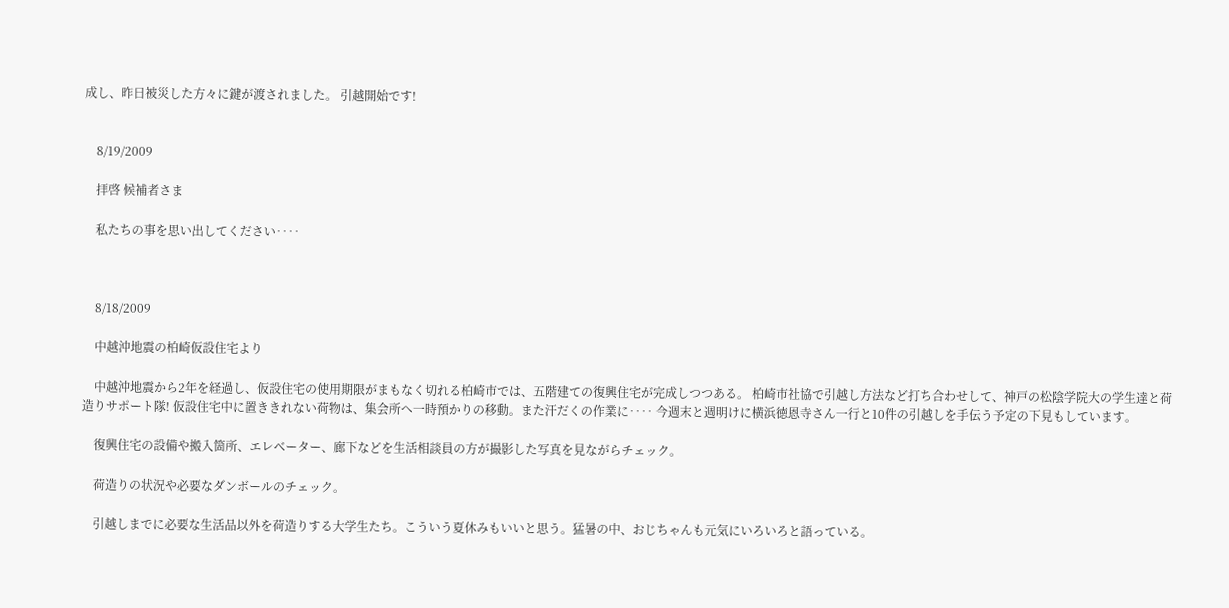成し、昨日被災した方々に鍵が渡されました。 引越開始です!


    8/19/2009

    拝啓 候補者さま

    私たちの事を思い出してください‥‥



    8/18/2009

    中越沖地震の柏崎仮設住宅より

    中越沖地震から2年を経過し、仮設住宅の使用期限がまもなく切れる柏崎市では、五階建ての復興住宅が完成しつつある。 柏崎市社協で引越し方法など打ち合わせして、神戸の松陰学院大の学生達と荷造りサポート隊! 仮設住宅中に置ききれない荷物は、集会所へ一時預かりの移動。また汗だくの作業に‥‥ 今週末と週明けに横浜徳恩寺さん一行と10件の引越しを手伝う予定の下見もしています。

    復興住宅の設備や搬入箇所、エレベーター、廊下などを生活相談員の方が撮影した写真を見ながらチェック。

    荷造りの状況や必要なダンボールのチェック。

    引越しまでに必要な生活品以外を荷造りする大学生たち。こういう夏休みもいいと思う。猛暑の中、おじちゃんも元気にいろいろと語っている。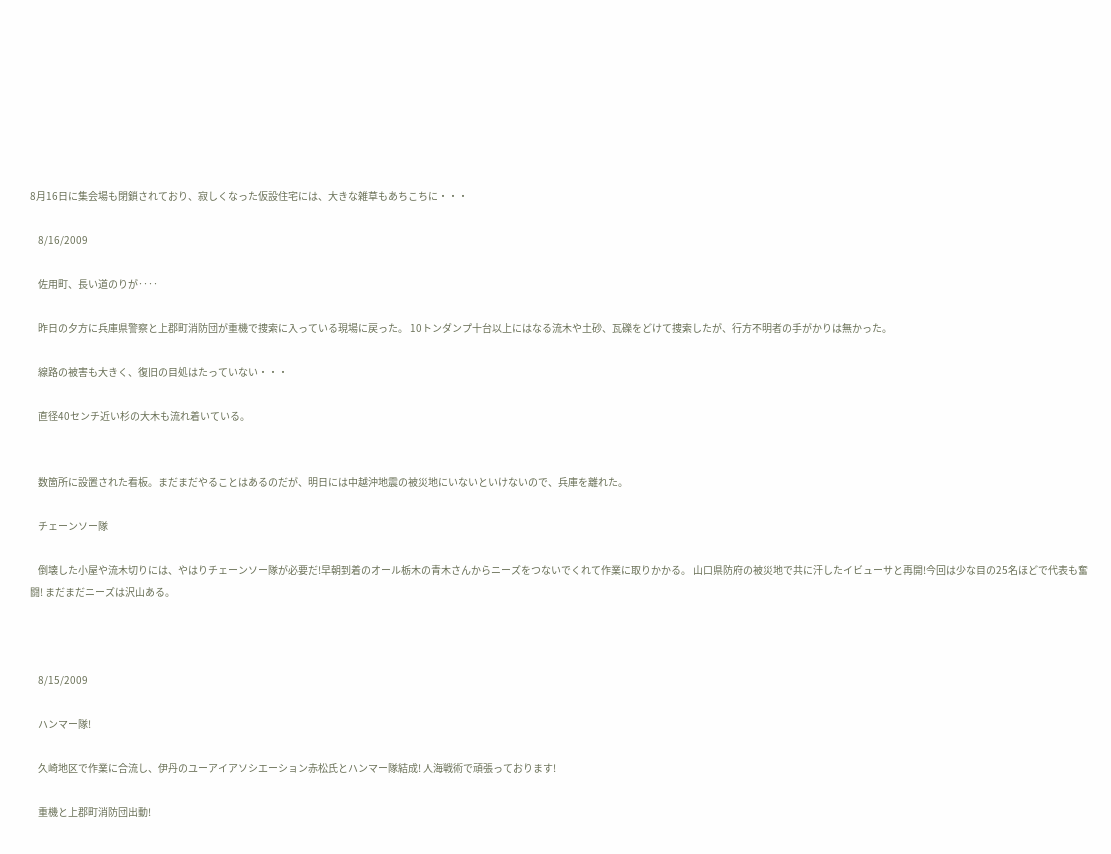8月16日に集会場も閉鎖されており、寂しくなった仮設住宅には、大きな雑草もあちこちに・・・

    8/16/2009

    佐用町、長い道のりが‥‥

    昨日の夕方に兵庫県警察と上郡町消防団が重機で捜索に入っている現場に戻った。 10トンダンプ十台以上にはなる流木や土砂、瓦礫をどけて捜索したが、行方不明者の手がかりは無かった。

    線路の被害も大きく、復旧の目処はたっていない・・・

    直径40センチ近い杉の大木も流れ着いている。


    数箇所に設置された看板。まだまだやることはあるのだが、明日には中越沖地震の被災地にいないといけないので、兵庫を離れた。

    チェーンソー隊

    倒壊した小屋や流木切りには、やはりチェーンソー隊が必要だ!早朝到着のオール栃木の青木さんからニーズをつないでくれて作業に取りかかる。 山口県防府の被災地で共に汗したイビューサと再開!今回は少な目の25名ほどで代表も奮闘! まだまだニーズは沢山ある。



    8/15/2009

    ハンマー隊!

    久崎地区で作業に合流し、伊丹のユーアイアソシエーション赤松氏とハンマー隊結成! 人海戦術で頑張っております!

    重機と上郡町消防団出動!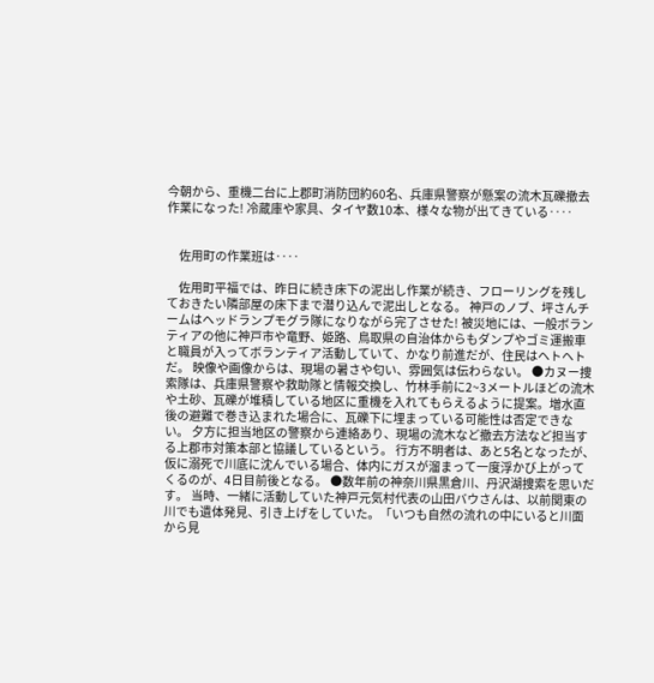今朝から、重機二台に上郡町消防団約60名、兵庫県警察が懸案の流木瓦礫撤去作業になった! 冷蔵庫や家具、タイヤ数10本、様々な物が出てきている‥‥


    佐用町の作業班は‥‥

    佐用町平福では、昨日に続き床下の泥出し作業が続き、フローリングを残しておきたい隣部屋の床下まで潜り込んで泥出しとなる。 神戸のノブ、坪さんチームはヘッドランプモグラ隊になりながら完了させた! 被災地には、一般ボランティアの他に神戸市や竜野、姫路、鳥取県の自治体からもダンプやゴミ運搬車と職員が入ってボランティア活動していて、かなり前進だが、住民はヘトヘトだ。 映像や画像からは、現場の暑さや匂い、雰囲気は伝わらない。 ●カヌー捜索隊は、兵庫県警察や救助隊と情報交換し、竹林手前に2~3メートルほどの流木や土砂、瓦礫が堆積している地区に重機を入れてもらえるように提案。増水直後の避難で巻き込まれた場合に、瓦礫下に埋まっている可能性は否定できない。 夕方に担当地区の警察から連絡あり、現場の流木など撤去方法など担当する上郡市対策本部と協議しているという。 行方不明者は、あと5名となったが、仮に溺死で川底に沈んでいる場合、体内にガスが溜まって一度浮かび上がってくるのが、4日目前後となる。 ●数年前の神奈川県黒倉川、丹沢湖捜索を思いだす。 当時、一緒に活動していた神戸元気村代表の山田バウさんは、以前関東の川でも遺体発見、引き上げをしていた。「いつも自然の流れの中にいると川面から見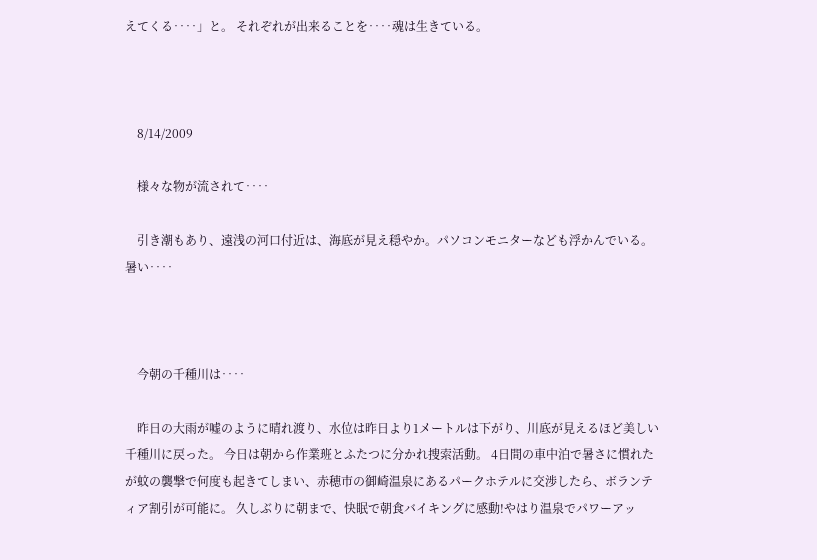えてくる‥‥」と。 それぞれが出来ることを‥‥魂は生きている。



    8/14/2009

    様々な物が流されて‥‥

    引き潮もあり、遠浅の河口付近は、海底が見え穏やか。パソコンモニターなども浮かんでいる。 暑い‥‥



    今朝の千種川は‥‥

    昨日の大雨が嘘のように晴れ渡り、水位は昨日より1メートルは下がり、川底が見えるほど美しい千種川に戻った。 今日は朝から作業班とふたつに分かれ捜索活動。 4日間の車中泊で暑さに慣れたが蚊の襲撃で何度も起きてしまい、赤穂市の御崎温泉にあるパークホテルに交渉したら、ボランティア割引が可能に。 久しぶりに朝まで、快眠で朝食バイキングに感動!やはり温泉でパワーアッ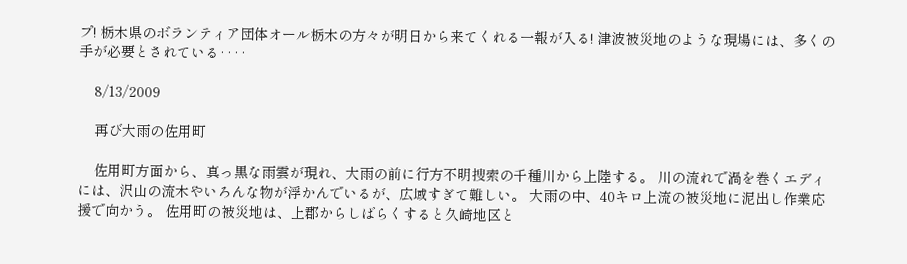プ! 栃木県のボランティア団体オール栃木の方々が明日から来てくれる一報が入る! 津波被災地のような現場には、多くの手が必要とされている‥‥

    8/13/2009

    再び大雨の佐用町

    佐用町方面から、真っ黒な雨雲が現れ、大雨の前に行方不明捜索の千種川から上陸する。 川の流れで渦を巻くエディには、沢山の流木やいろんな物が浮かんでいるが、広域すぎて難しい。 大雨の中、40キロ上流の被災地に泥出し作業応援で向かう。 佐用町の被災地は、上郡からしばらくすると久崎地区と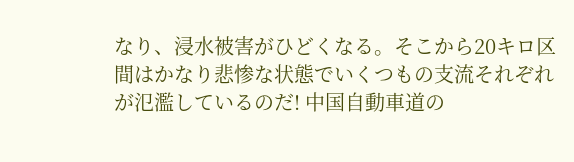なり、浸水被害がひどくなる。そこから20キロ区間はかなり悲惨な状態でいくつもの支流それぞれが氾濫しているのだ! 中国自動車道の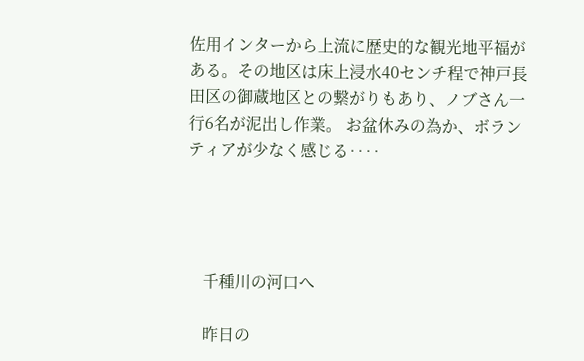佐用インターから上流に歴史的な観光地平福がある。その地区は床上浸水40センチ程で神戸長田区の御蔵地区との繋がりもあり、ノブさん一行6名が泥出し作業。 お盆休みの為か、ボランティアが少なく感じる‥‥




    千種川の河口へ

    昨日の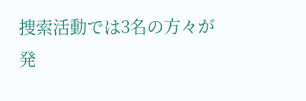捜索活動では3名の方々が発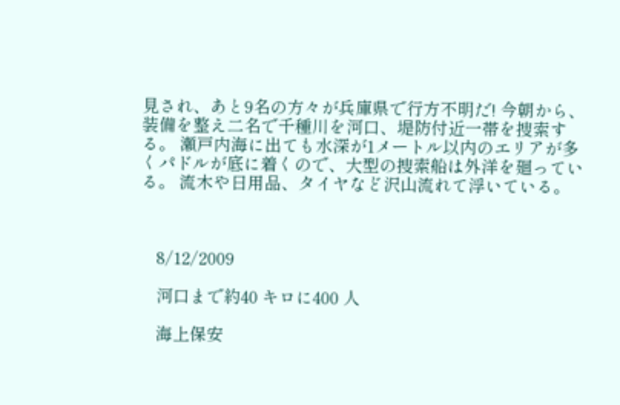見され、あと9名の方々が兵庫県で行方不明だ! 今朝から、装備を整え二名で千種川を河口、堤防付近一帯を捜索する。 瀬戸内海に出ても水深が1メートル以内のエリアが多くパドルが底に着くので、大型の捜索船は外洋を廻っている。 流木や日用品、タイヤなど沢山流れて浮いている。



    8/12/2009

    河口まで約40 キロに400 人

    海上保安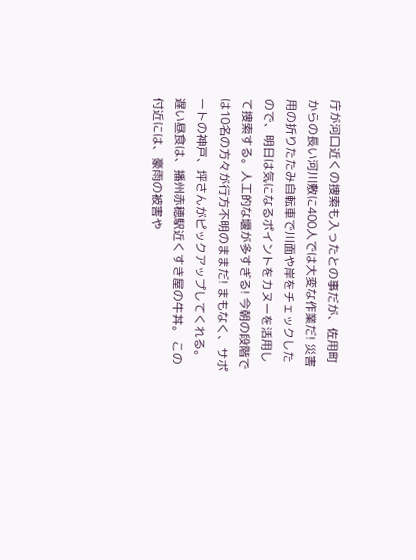庁が河口近くの捜索も入ったとの事だが、佐用町からの長い河川敷に400人では大変な作業だ! 災害用の折りたたみ自転車で川面や岸をチェックしたので、明日は気になるポイントをカヌーを活用して捜索する。人工的な堰が多すぎる! 今朝の段階では10名の方々が行方不明のままだ! まもなく、サポートの神戸、坪さんがピックアップしてくれる。遅い昼食は、播州赤穂駅近くすき屋の牛丼。 この付近には、豪雨の被害や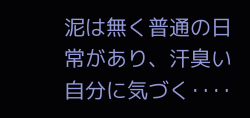泥は無く普通の日常があり、汗臭い自分に気づく‥‥